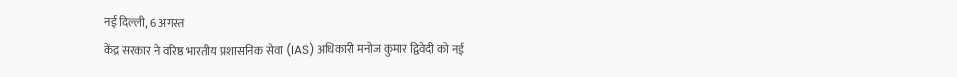नई दिल्ली, 6 अगस्त
केंद्र सरकार ने वरिष्ठ भारतीय प्रशासनिक सेवा (IAS) अधिकारी मनोज कुमार द्विवेदी को नई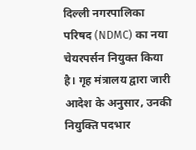दिल्ली नगरपालिका परिषद (NDMC) का नया चेयरपर्सन नियुक्त किया है। गृह मंत्रालय द्वारा जारी आदेश के अनुसार, उनकी नियुक्ति पदभार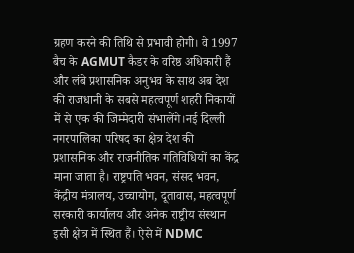ग्रहण करने की तिथि से प्रभावी होगी। वे 1997 बैच के AGMUT कैडर के वरिष्ठ अधिकारी हैं और लंबे प्रशासनिक अनुभव के साथ अब देश की राजधानी के सबसे महत्वपूर्ण शहरी निकायों में से एक की जिम्मेदारी संभालेंगे।नई दिल्ली नगरपालिका परिषद का क्षेत्र देश की प्रशासनिक और राजनीतिक गतिविधियों का केंद्र माना जाता है। राष्ट्रपति भवन, संसद भवन, केंद्रीय मंत्रालय, उच्चायोग, दूतावास, महत्वपूर्ण सरकारी कार्यालय और अनेक राष्ट्रीय संस्थान इसी क्षेत्र में स्थित हैं। ऐसे में NDMC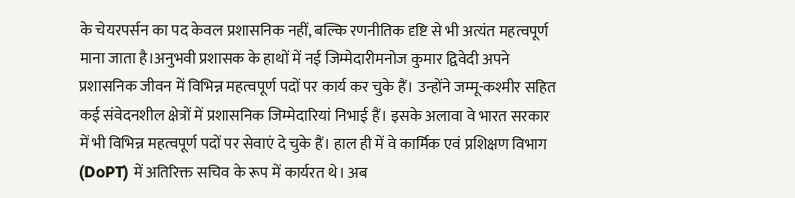के चेयरपर्सन का पद केवल प्रशासनिक नहीं, बल्कि रणनीतिक दृष्टि से भी अत्यंत महत्वपूर्ण माना जाता है।अनुभवी प्रशासक के हाथों में नई जिम्मेदारीमनोज कुमार द्विवेदी अपने प्रशासनिक जीवन में विभिन्न महत्वपूर्ण पदों पर कार्य कर चुके हैं। उन्होंने जम्मू-कश्मीर सहित कई संवेदनशील क्षेत्रों में प्रशासनिक जिम्मेदारियां निभाई हैं। इसके अलावा वे भारत सरकार में भी विभिन्न महत्वपूर्ण पदों पर सेवाएं दे चुके हैं। हाल ही में वे कार्मिक एवं प्रशिक्षण विभाग (DoPT) में अतिरिक्त सचिव के रूप में कार्यरत थे। अब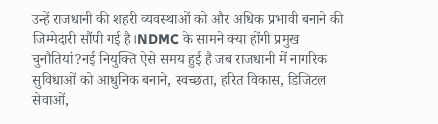उन्हें राजधानी की शहरी व्यवस्थाओं को और अधिक प्रभावी बनाने की जिम्मेदारी सौंपी गई है।NDMC के सामने क्या होंगी प्रमुख चुनौतियां?नई नियुक्ति ऐसे समय हुई है जब राजधानी में नागरिक सुविधाओं को आधुनिक बनाने, स्वच्छता, हरित विकास, डिजिटल सेवाओं,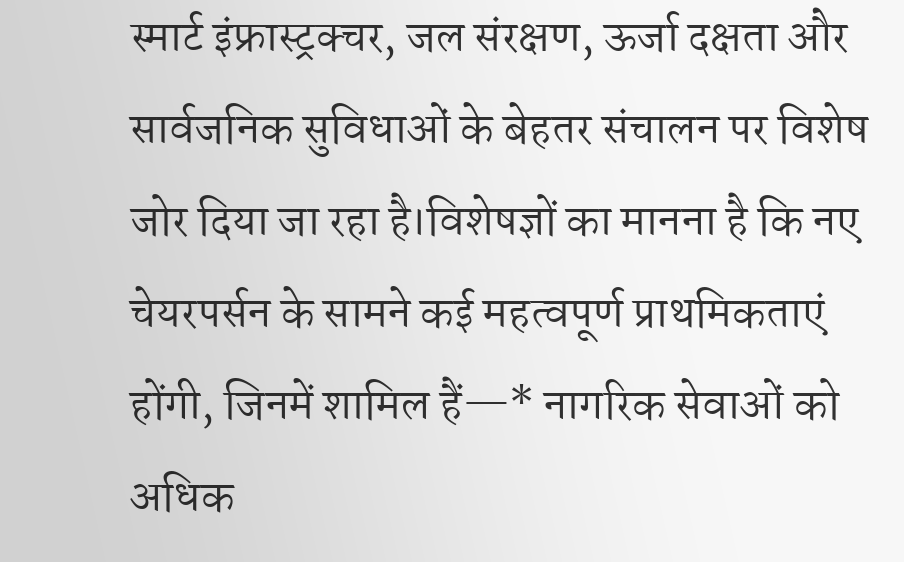स्मार्ट इंफ्रास्ट्रक्चर, जल संरक्षण, ऊर्जा दक्षता और सार्वजनिक सुविधाओं के बेहतर संचालन पर विशेष जोर दिया जा रहा है।विशेषज्ञों का मानना है कि नए चेयरपर्सन के सामने कई महत्वपूर्ण प्राथमिकताएं होंगी, जिनमें शामिल हैं—* नागरिक सेवाओं को अधिक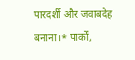पारदर्शी और जवाबदेह बनाना।* पार्कों,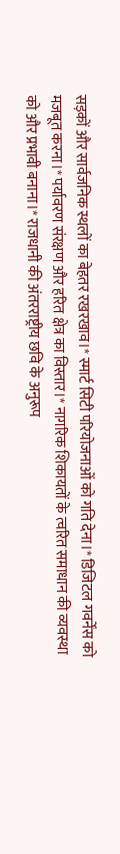सड़कों और सार्वजनिक स्थलों का बेहतर रखरखाव।* स्मार्ट सिटी परियोजनाओं को गति देना।* डिजिटल गवर्नेंस को मजबूत करना।* पर्यावरण संरक्षण और हरित क्षेत्र का विस्तार।* नागरिक शिकायतों के त्वरित समाधान की व्यवस्था को और प्रभावी बनाना।* राजधानी की अंतरराष्ट्रीय छवि के अनुरूप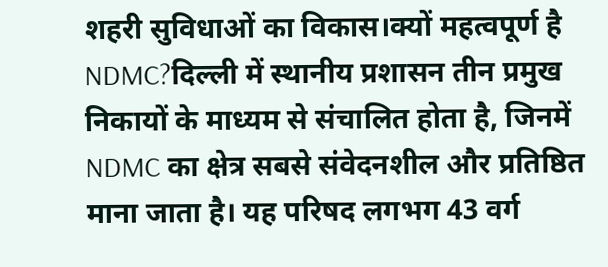शहरी सुविधाओं का विकास।क्यों महत्वपूर्ण है NDMC?दिल्ली में स्थानीय प्रशासन तीन प्रमुख निकायों के माध्यम से संचालित होता है, जिनमें NDMC का क्षेत्र सबसे संवेदनशील और प्रतिष्ठित माना जाता है। यह परिषद लगभग 43 वर्ग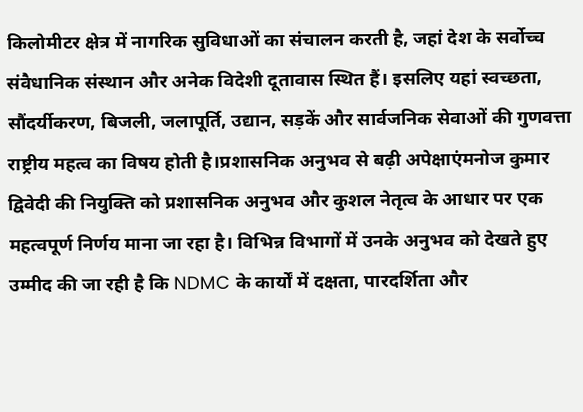किलोमीटर क्षेत्र में नागरिक सुविधाओं का संचालन करती है, जहां देश के सर्वोच्च संवैधानिक संस्थान और अनेक विदेशी दूतावास स्थित हैं। इसलिए यहां स्वच्छता, सौंदर्यीकरण, बिजली, जलापूर्ति, उद्यान, सड़कें और सार्वजनिक सेवाओं की गुणवत्ता राष्ट्रीय महत्व का विषय होती है।प्रशासनिक अनुभव से बढ़ी अपेक्षाएंमनोज कुमार द्विवेदी की नियुक्ति को प्रशासनिक अनुभव और कुशल नेतृत्व के आधार पर एक महत्वपूर्ण निर्णय माना जा रहा है। विभिन्न विभागों में उनके अनुभव को देखते हुए उम्मीद की जा रही है कि NDMC के कार्यों में दक्षता, पारदर्शिता और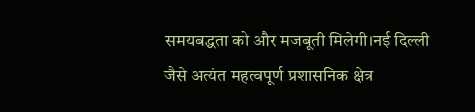समयबद्धता को और मजबूती मिलेगी।नई दिल्ली जैसे अत्यंत महत्वपूर्ण प्रशासनिक क्षेत्र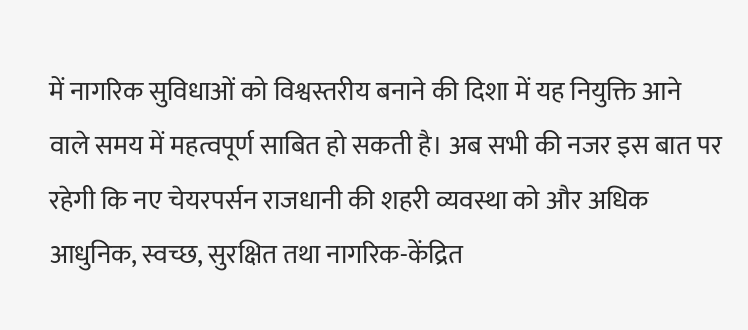में नागरिक सुविधाओं को विश्वस्तरीय बनाने की दिशा में यह नियुक्ति आने वाले समय में महत्वपूर्ण साबित हो सकती है। अब सभी की नजर इस बात पर रहेगी कि नए चेयरपर्सन राजधानी की शहरी व्यवस्था को और अधिक आधुनिक, स्वच्छ, सुरक्षित तथा नागरिक-केंद्रित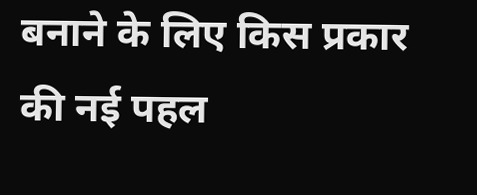बनाने के लिए किस प्रकार की नई पहल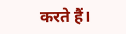करते हैं।